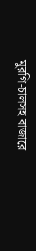মুরগি-চালসহ বাজারে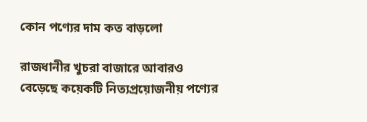কোন পণ্যের দাম কত বাড়লো

রাজধানীর খুচরা বাজারে আবারও বেড়েছে কয়েকটি নিত্যপ্রয়োজনীয় পণ্যের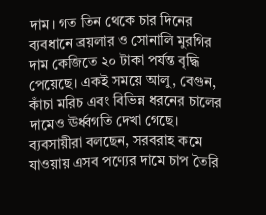দাম। গত তিন থেকে চার দিনের ব্যবধানে ব্রয়লার ও সোনালি মুরগির দাম কেজিতে ২০ টাকা পর্যন্ত বৃদ্ধি পেয়েছে। একই সময়ে আলু, বেগুন, কাঁচা মরিচ এবং বিভিন্ন ধরনের চালের দামেও ঊর্ধ্বগতি দেখা গেছে। ব্যবসায়ীরা বলছেন, সরবরাহ কমে যাওয়ায় এসব পণ্যের দামে চাপ তৈরি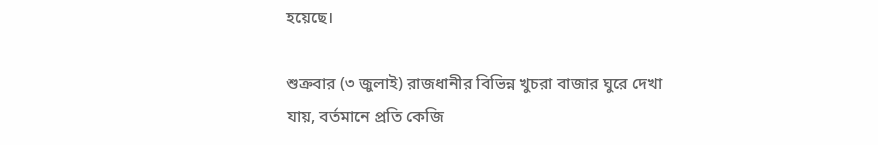হয়েছে।

শুক্রবার (৩ জুলাই) রাজধানীর বিভিন্ন খুচরা বাজার ঘুরে দেখা যায়, বর্তমানে প্রতি কেজি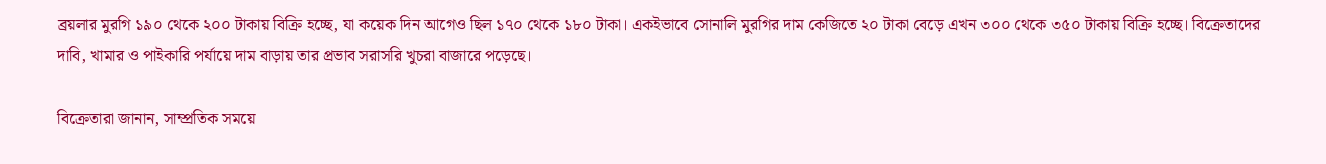ব্রয়লার মুরগি ১৯০ থেকে ২০০ টাকায় বিক্রি হচ্ছে, যা কয়েক দিন আগেও ছিল ১৭০ থেকে ১৮০ টাকা। একইভাবে সোনালি মুরগির দাম কেজিতে ২০ টাকা বেড়ে এখন ৩০০ থেকে ৩৫০ টাকায় বিক্রি হচ্ছে। বিক্রেতাদের দাবি, খামার ও পাইকারি পর্যায়ে দাম বাড়ায় তার প্রভাব সরাসরি খুচরা বাজারে পড়েছে।

বিক্রেতারা জানান, সাম্প্রতিক সময়ে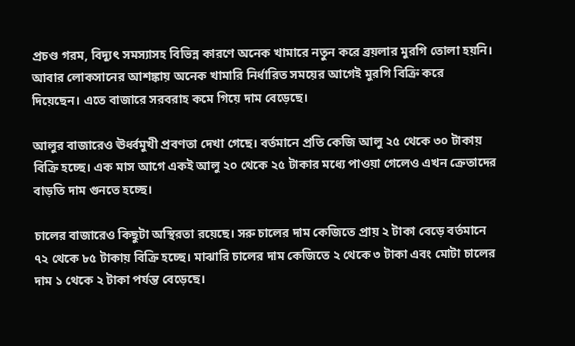প্রচণ্ড গরম, বিদ্যুৎ সমস্যাসহ বিভিন্ন কারণে অনেক খামারে নতুন করে ব্রয়লার মুরগি তোলা হয়নি। আবার লোকসানের আশঙ্কায় অনেক খামারি নির্ধারিত সময়ের আগেই মুরগি বিক্রি করে দিয়েছেন। এতে বাজারে সরবরাহ কমে গিয়ে দাম বেড়েছে।

আলুর বাজারেও ঊর্ধ্বমুখী প্রবণতা দেখা গেছে। বর্তমানে প্রতি কেজি আলু ২৫ থেকে ৩০ টাকায় বিক্রি হচ্ছে। এক মাস আগে একই আলু ২০ থেকে ২৫ টাকার মধ্যে পাওয়া গেলেও এখন ক্রেতাদের বাড়তি দাম গুনতে হচ্ছে।

চালের বাজারেও কিছুটা অস্থিরতা রয়েছে। সরু চালের দাম কেজিতে প্রায় ২ টাকা বেড়ে বর্তমানে ৭২ থেকে ৮৫ টাকায় বিক্রি হচ্ছে। মাঝারি চালের দাম কেজিতে ২ থেকে ৩ টাকা এবং মোটা চালের দাম ১ থেকে ২ টাকা পর্যন্ত বেড়েছে।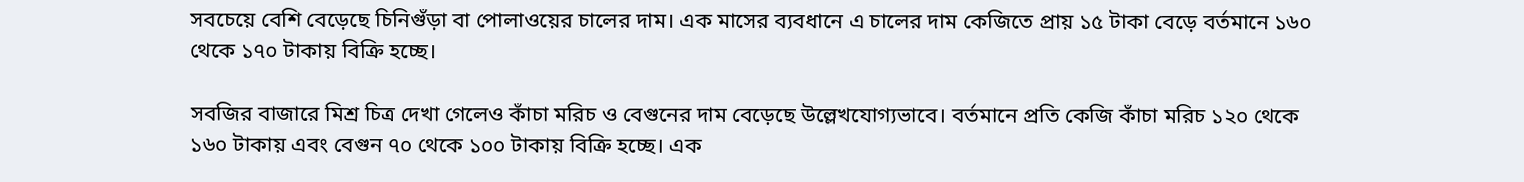সবচেয়ে বেশি বেড়েছে চিনিগুঁড়া বা পোলাওয়ের চালের দাম। এক মাসের ব্যবধানে এ চালের দাম কেজিতে প্রায় ১৫ টাকা বেড়ে বর্তমানে ১৬০ থেকে ১৭০ টাকায় বিক্রি হচ্ছে।

সবজির বাজারে মিশ্র চিত্র দেখা গেলেও কাঁচা মরিচ ও বেগুনের দাম বেড়েছে উল্লেখযোগ্যভাবে। বর্তমানে প্রতি কেজি কাঁচা মরিচ ১২০ থেকে ১৬০ টাকায় এবং বেগুন ৭০ থেকে ১০০ টাকায় বিক্রি হচ্ছে। এক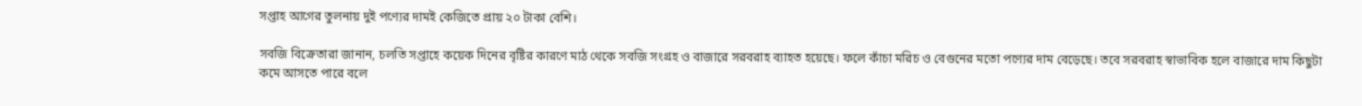সপ্তাহ আগের তুলনায় দুই পণ্যের দামই কেজিতে প্রায় ২০ টাকা বেশি।

সবজি বিক্রেতারা জানান, চলতি সপ্তাহে কয়েক দিনের বৃষ্টির কারণে মাঠ থেকে সবজি সংগ্রহ ও বাজারে সরবরাহ ব্যাহত হয়েছে। ফলে কাঁচা মরিচ ও বেগুনের মতো পণ্যের দাম বেড়েছে। তবে সরবরাহ স্বাভাবিক হলে বাজারে দাম কিছুটা কমে আসতে পারে বলে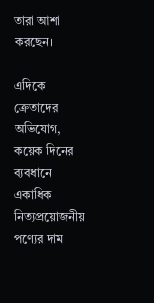তারা আশা করছেন।

এদিকে ক্রেতাদের অভিযোগ, কয়েক দিনের ব্যবধানে একাধিক নিত্যপ্রয়োজনীয় পণ্যের দাম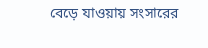বেড়ে যাওয়ায় সংসারের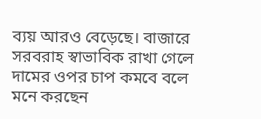ব্যয় আরও বেড়েছে। বাজারে সরবরাহ স্বাভাবিক রাখা গেলে দামের ওপর চাপ কমবে বলে মনে করছেন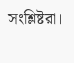সংশ্লিষ্টরা।